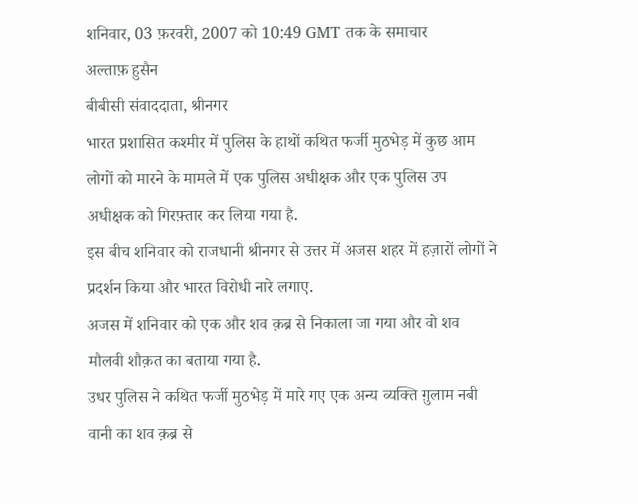शनिवार, 03 फ़रवरी, 2007 को 10:49 GMT तक के समाचार
अल्ताफ़ हुसैन
बीबीसी संवाददाता, श्रीनगर
भारत प्रशासित कश्मीर में पुलिस के हाथों कथित फर्जी मुठभेड़ में कुछ आम लोगों को मारने के मामले में एक पुलिस अधीक्षक और एक पुलिस उप अधीक्षक को गिरफ़्तार कर लिया गया है.
इस बीच शनिवार को राजधानी श्रीनगर से उत्तर में अजस शहर में हज़ारों लोगों ने प्रदर्शन किया और भारत विरोधी नारे लगाए.
अजस में शनिवार को एक और शव क़ब्र से निकाला जा गया और वो शव मौलवी शौक़त का बताया गया है.
उधर पुलिस ने कथित फर्जी मुठभेड़ में मारे गए एक अन्य व्यक्ति ग़ुलाम नबी वानी का शव क़ब्र से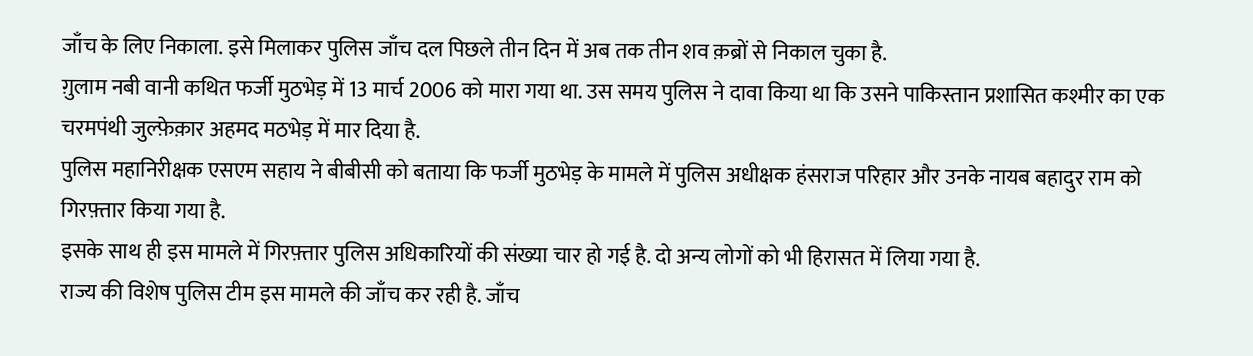जाँच के लिए निकाला. इसे मिलाकर पुलिस जाँच दल पिछले तीन दिन में अब तक तीन शव क़ब्रों से निकाल चुका है.
ग़ुलाम नबी वानी कथित फर्जी मुठभेड़ में 13 मार्च 2006 को मारा गया था. उस समय पुलिस ने दावा किया था कि उसने पाकिस्तान प्रशासित कश्मीर का एक चरमपंथी जुल्फ़ेक़ार अहमद मठभेड़ में मार दिया है.
पुलिस महानिरीक्षक एसएम सहाय ने बीबीसी को बताया कि फर्जी मुठभेड़ के मामले में पुलिस अधीक्षक हंसराज परिहार और उनके नायब बहादुर राम को गिरफ़्तार किया गया है.
इसके साथ ही इस मामले में गिरफ़्तार पुलिस अधिकारियों की संख्या चार हो गई है. दो अन्य लोगों को भी हिरासत में लिया गया है.
राज्य की विशेष पुलिस टीम इस मामले की जाँच कर रही है. जाँच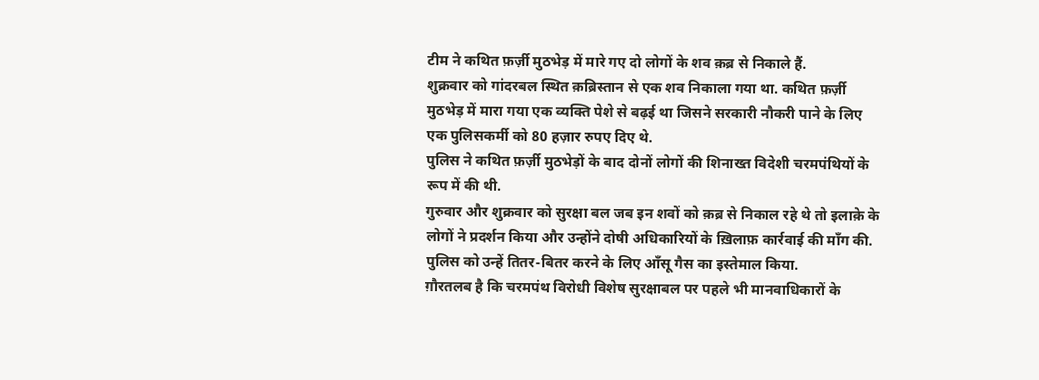टीम ने कथित फ़र्ज़ी मुठभेड़ में मारे गए दो लोगों के शव क़ब्र से निकाले हैं.
शुक्रवार को गांदरबल स्थित क़ब्रिस्तान से एक शव निकाला गया था. कथित फ़र्ज़ी मुठभेड़ में मारा गया एक व्यक्ति पेशे से बढ़ई था जिसने सरकारी नौकरी पाने के लिए एक पुलिसकर्मी को 80 हज़ार रुपए दिए थे.
पुलिस ने कथित फ़र्ज़ी मुठभेड़ों के बाद दोनों लोगों की शिनाख्त विदेशी चरमपंथियों के रूप में की थी.
गुरुवार और शुक्रवार को सुरक्षा बल जब इन शवों को क़ब्र से निकाल रहे थे तो इलाक़े के लोगों ने प्रदर्शन किया और उन्होंने दोषी अधिकारियों के ख़िलाफ़ कार्रवाई की माँग की.
पुलिस को उन्हें तितर-बितर करने के लिए आँसू गैस का इस्तेमाल किया.
ग़ौरतलब है कि चरमपंथ विरोधी विशेष सुरक्षाबल पर पहले भी मानवाधिकारों के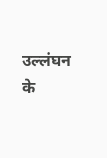उल्लंघन के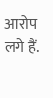आरोप लगे हैं.